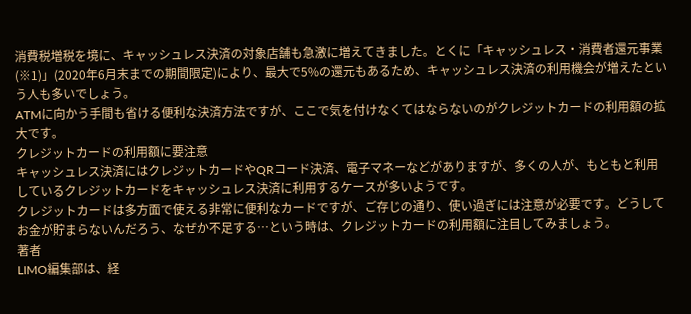消費税増税を境に、キャッシュレス決済の対象店舗も急激に増えてきました。とくに「キャッシュレス・消費者還元事業(※1)」(2020年6月末までの期間限定)により、最大で5%の還元もあるため、キャッシュレス決済の利用機会が増えたという人も多いでしょう。
ATMに向かう手間も省ける便利な決済方法ですが、ここで気を付けなくてはならないのがクレジットカードの利用額の拡大です。
クレジットカードの利用額に要注意
キャッシュレス決済にはクレジットカードやQRコード決済、電子マネーなどがありますが、多くの人が、もともと利用しているクレジットカードをキャッシュレス決済に利用するケースが多いようです。
クレジットカードは多方面で使える非常に便利なカードですが、ご存じの通り、使い過ぎには注意が必要です。どうしてお金が貯まらないんだろう、なぜか不足する…という時は、クレジットカードの利用額に注目してみましょう。
著者
LIMO編集部は、経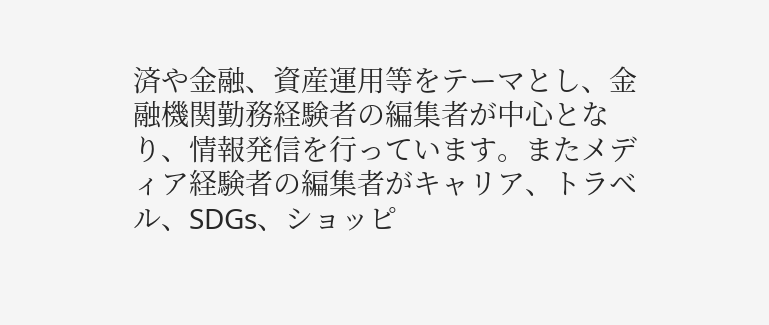済や金融、資産運用等をテーマとし、金融機関勤務経験者の編集者が中心となり、情報発信を行っています。またメディア経験者の編集者がキャリア、トラベル、SDGs、ショッピ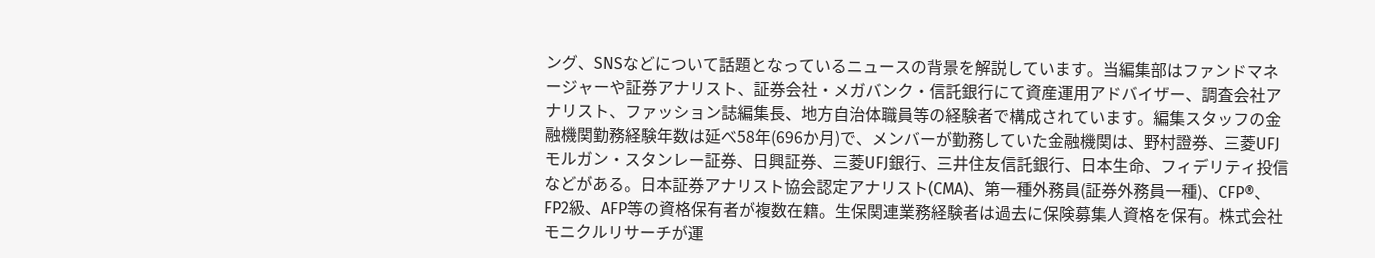ング、SNSなどについて話題となっているニュースの背景を解説しています。当編集部はファンドマネージャーや証券アナリスト、証券会社・メガバンク・信託銀行にて資産運用アドバイザー、調査会社アナリスト、ファッション誌編集長、地方自治体職員等の経験者で構成されています。編集スタッフの金融機関勤務経験年数は延べ58年(696か月)で、メンバーが勤務していた金融機関は、野村證券、三菱UFJモルガン・スタンレー証券、日興証券、三菱UFJ銀行、三井住友信託銀行、日本生命、フィデリティ投信などがある。日本証券アナリスト協会認定アナリスト(CMA)、第一種外務員(証券外務員一種)、CFP®、FP2級、AFP等の資格保有者が複数在籍。生保関連業務経験者は過去に保険募集人資格を保有。株式会社モニクルリサーチが運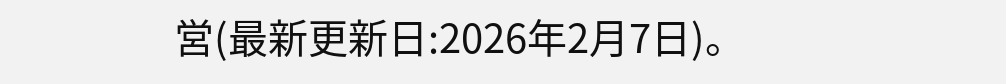営(最新更新日:2026年2月7日)。